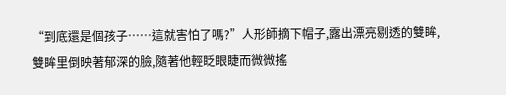“到底還是個孩子……這就害怕了嗎?”人形師摘下帽子,露出漂亮剔透的雙眸,雙眸里倒映著郁深的臉,隨著他輕眨眼睫而微微搖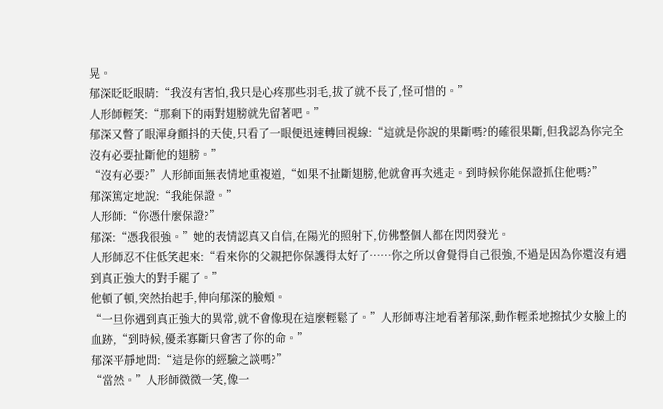晃。
郁深眨眨眼睛:“我沒有害怕,我只是心疼那些羽毛,拔了就不長了,怪可惜的。”
人形師輕笑:“那剩下的兩對翅膀就先留著吧。”
郁深又瞥了眼渾身顫抖的天使,只看了一眼便迅速轉回視線:“這就是你說的果斷嗎?的確很果斷,但我認為你完全沒有必要扯斷他的翅膀。”
“沒有必要?”人形師面無表情地重複道,“如果不扯斷翅膀,他就會再次逃走。到時候你能保證抓住他嗎?”
郁深篤定地說:“我能保證。”
人形師:“你憑什麼保證?”
郁深:“憑我很強。”她的表情認真又自信,在陽光的照射下,仿佛整個人都在閃閃發光。
人形師忍不住低笑起來:“看來你的父親把你保護得太好了……你之所以會覺得自己很強,不過是因為你還沒有遇到真正強大的對手罷了。”
他頓了頓,突然抬起手,伸向郁深的臉頰。
“一旦你遇到真正強大的異常,就不會像現在這麼輕鬆了。”人形師專注地看著郁深,動作輕柔地擦拭少女臉上的血跡,“到時候,優柔寡斷只會害了你的命。”
郁深平靜地問:“這是你的經驗之談嗎?”
“當然。”人形師微微一笑,像一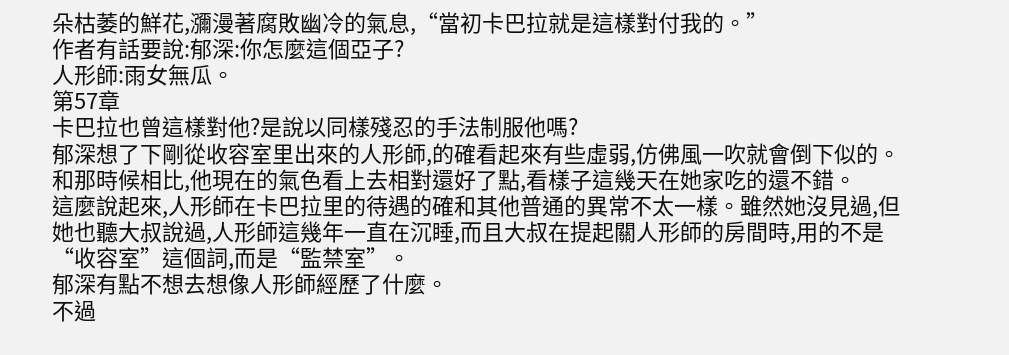朵枯萎的鮮花,瀰漫著腐敗幽冷的氣息,“當初卡巴拉就是這樣對付我的。”
作者有話要說:郁深:你怎麼這個亞子?
人形師:雨女無瓜。
第57章
卡巴拉也曾這樣對他?是說以同樣殘忍的手法制服他嗎?
郁深想了下剛從收容室里出來的人形師,的確看起來有些虛弱,仿佛風一吹就會倒下似的。和那時候相比,他現在的氣色看上去相對還好了點,看樣子這幾天在她家吃的還不錯。
這麼說起來,人形師在卡巴拉里的待遇的確和其他普通的異常不太一樣。雖然她沒見過,但她也聽大叔說過,人形師這幾年一直在沉睡,而且大叔在提起關人形師的房間時,用的不是“收容室”這個詞,而是“監禁室”。
郁深有點不想去想像人形師經歷了什麼。
不過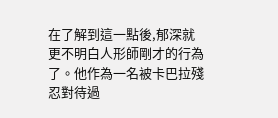在了解到這一點後,郁深就更不明白人形師剛才的行為了。他作為一名被卡巴拉殘忍對待過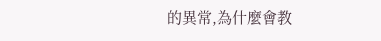的異常,為什麼會教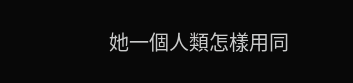她一個人類怎樣用同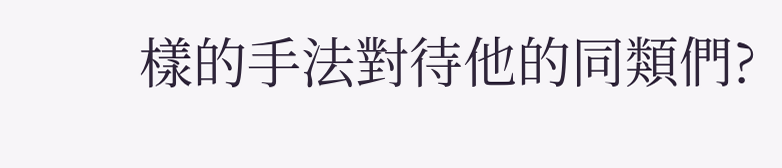樣的手法對待他的同類們?